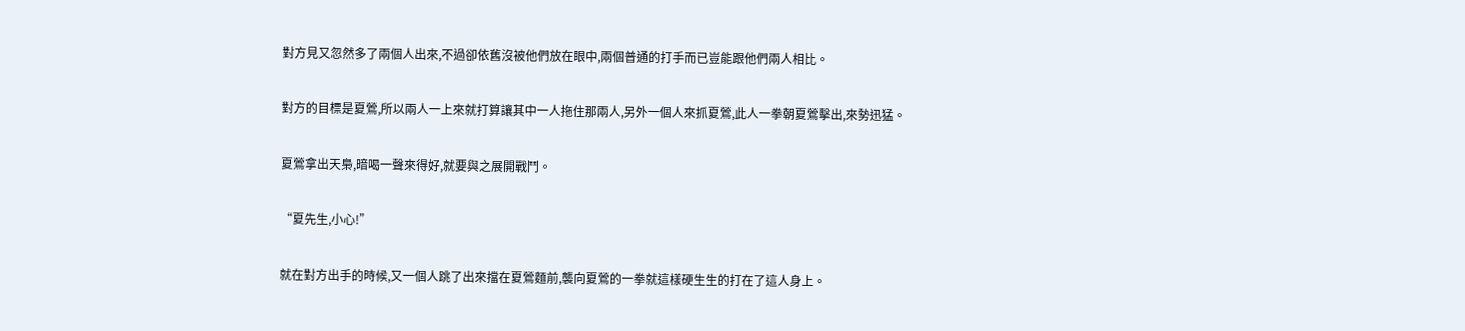對方見又忽然多了兩個人出來,不過卻依舊沒被他們放在眼中,兩個普通的打手而已豈能跟他們兩人相比。

對方的目標是夏鶯,所以兩人一上來就打算讓其中一人拖住那兩人,另外一個人來抓夏鶯,此人一拳朝夏鶯擊出,來勢迅猛。

夏鶯拿出天梟,暗喝一聲來得好,就要與之展開戰鬥。

“夏先生,小心!”

就在對方出手的時候,又一個人跳了出來擋在夏鶯麵前,襲向夏鶯的一拳就這樣硬生生的打在了這人身上。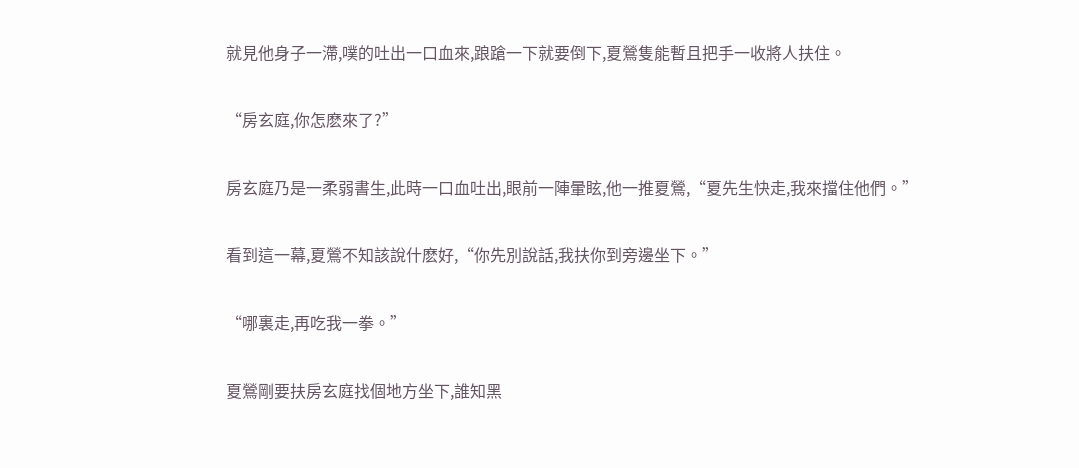就見他身子一滯,噗的吐出一口血來,踉蹌一下就要倒下,夏鶯隻能暫且把手一收將人扶住。

“房玄庭,你怎麽來了?”

房玄庭乃是一柔弱書生,此時一口血吐出,眼前一陣暈眩,他一推夏鶯,“夏先生快走,我來擋住他們。”

看到這一幕,夏鶯不知該說什麽好,“你先別說話,我扶你到旁邊坐下。”

“哪裏走,再吃我一拳。”

夏鶯剛要扶房玄庭找個地方坐下,誰知黑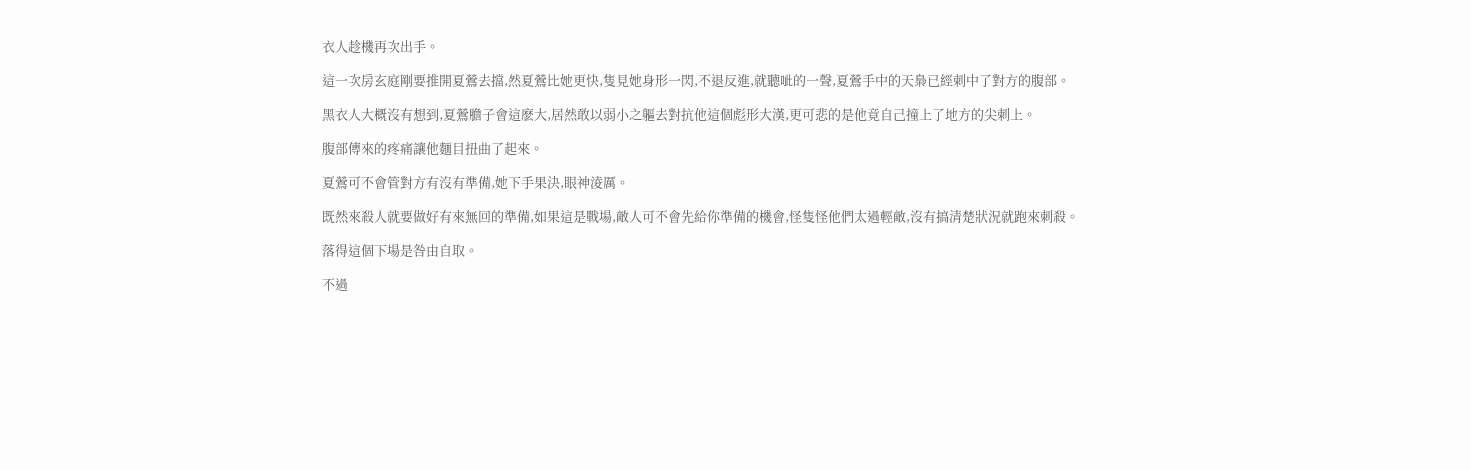衣人趁機再次出手。

這一次房玄庭剛要推開夏鶯去擋,然夏鶯比她更快,隻見她身形一閃,不退反進,就聽呲的一聲,夏鶯手中的天梟已經刺中了對方的腹部。

黑衣人大概沒有想到,夏鶯膽子會這麽大,居然敢以弱小之軀去對抗他這個彪形大漢,更可悲的是他竟自己撞上了地方的尖刺上。

腹部傳來的疼痛讓他麵目扭曲了起來。

夏鶯可不會管對方有沒有準備,她下手果決,眼神淩厲。

既然來殺人就要做好有來無回的準備,如果這是戰場,敵人可不會先給你準備的機會,怪隻怪他們太過輕敵,沒有搞清楚狀況就跑來刺殺。

落得這個下場是咎由自取。

不過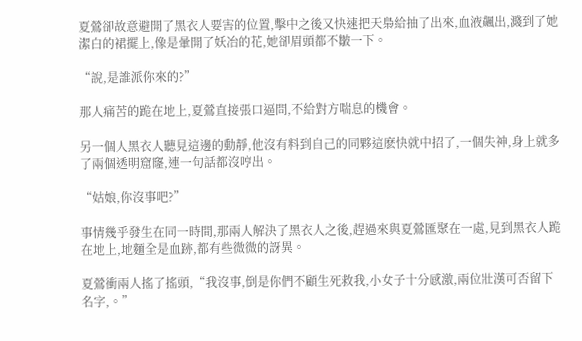夏鶯卻故意避開了黑衣人要害的位置,擊中之後又快速把天梟給抽了出來,血液飆出,濺到了她潔白的裙擺上,像是暈開了妖冶的花,她卻眉頭都不皺一下。

“說,是誰派你來的?”

那人痛苦的跪在地上,夏鶯直接張口逼問,不給對方喘息的機會。

另一個人黑衣人聽見這邊的動靜,他沒有料到自己的同夥這麽快就中招了,一個失神,身上就多了兩個透明窟窿,連一句話都沒哼出。

“姑娘,你沒事吧?”

事情幾乎發生在同一時間,那兩人解決了黑衣人之後,趕過來與夏鶯匯聚在一處,見到黑衣人跪在地上,地麵全是血跡,都有些微微的訝異。

夏鶯衝兩人搖了搖頭,“我沒事,倒是你們不顧生死救我,小女子十分感激,兩位壯漢可否留下名字,。”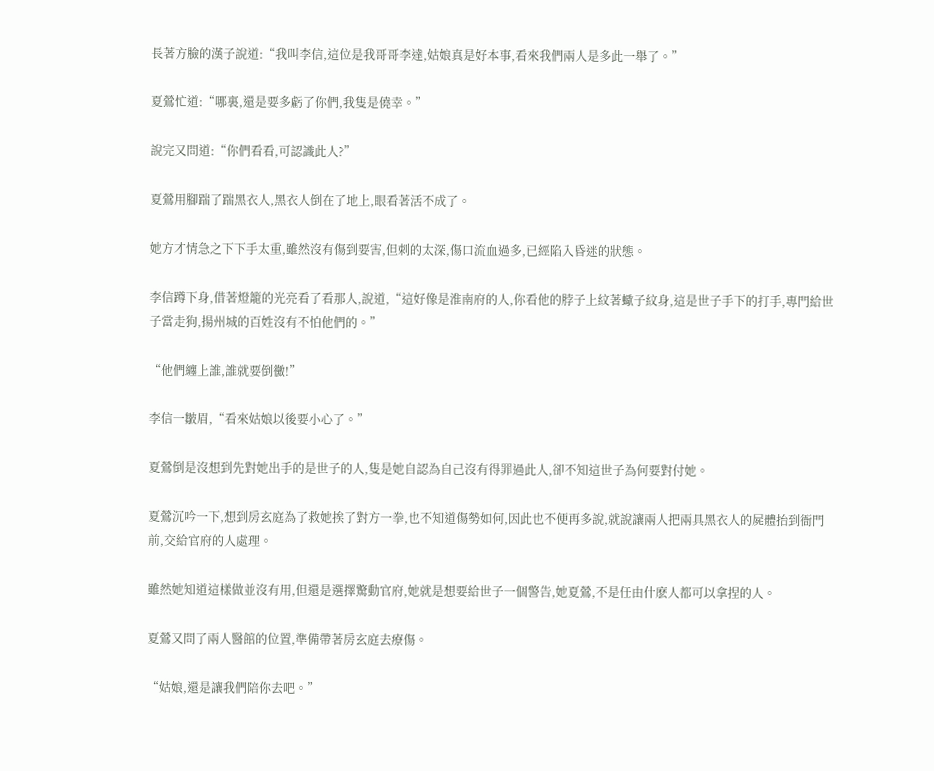長著方臉的漢子說道:“我叫李信,這位是我哥哥李達,姑娘真是好本事,看來我們兩人是多此一舉了。”

夏鶯忙道:“哪裏,還是要多虧了你們,我隻是僥幸。”

說完又問道:“你們看看,可認識此人?”

夏鶯用腳踹了踹黑衣人,黑衣人倒在了地上,眼看著活不成了。

她方才情急之下下手太重,雖然沒有傷到要害,但刺的太深,傷口流血過多,已經陷入昏迷的狀態。

李信蹲下身,借著燈籠的光亮看了看那人,說道,“這好像是淮南府的人,你看他的脖子上紋著蠍子紋身,這是世子手下的打手,專門給世子當走狗,揚州城的百姓沒有不怕他們的。”

“他們纏上誰,誰就要倒黴!”

李信一皺眉,“看來姑娘以後要小心了。”

夏鶯倒是沒想到先對她出手的是世子的人,隻是她自認為自己沒有得罪過此人,卻不知這世子為何要對付她。

夏鶯沉吟一下,想到房玄庭為了救她挨了對方一拳,也不知道傷勢如何,因此也不便再多說,就說讓兩人把兩具黑衣人的屍體抬到衙門前,交給官府的人處理。

雖然她知道這樣做並沒有用,但還是選擇驚動官府,她就是想要給世子一個警告,她夏鶯,不是任由什麽人都可以拿捏的人。

夏鶯又問了兩人醫館的位置,準備帶著房玄庭去療傷。

“姑娘,還是讓我們陪你去吧。”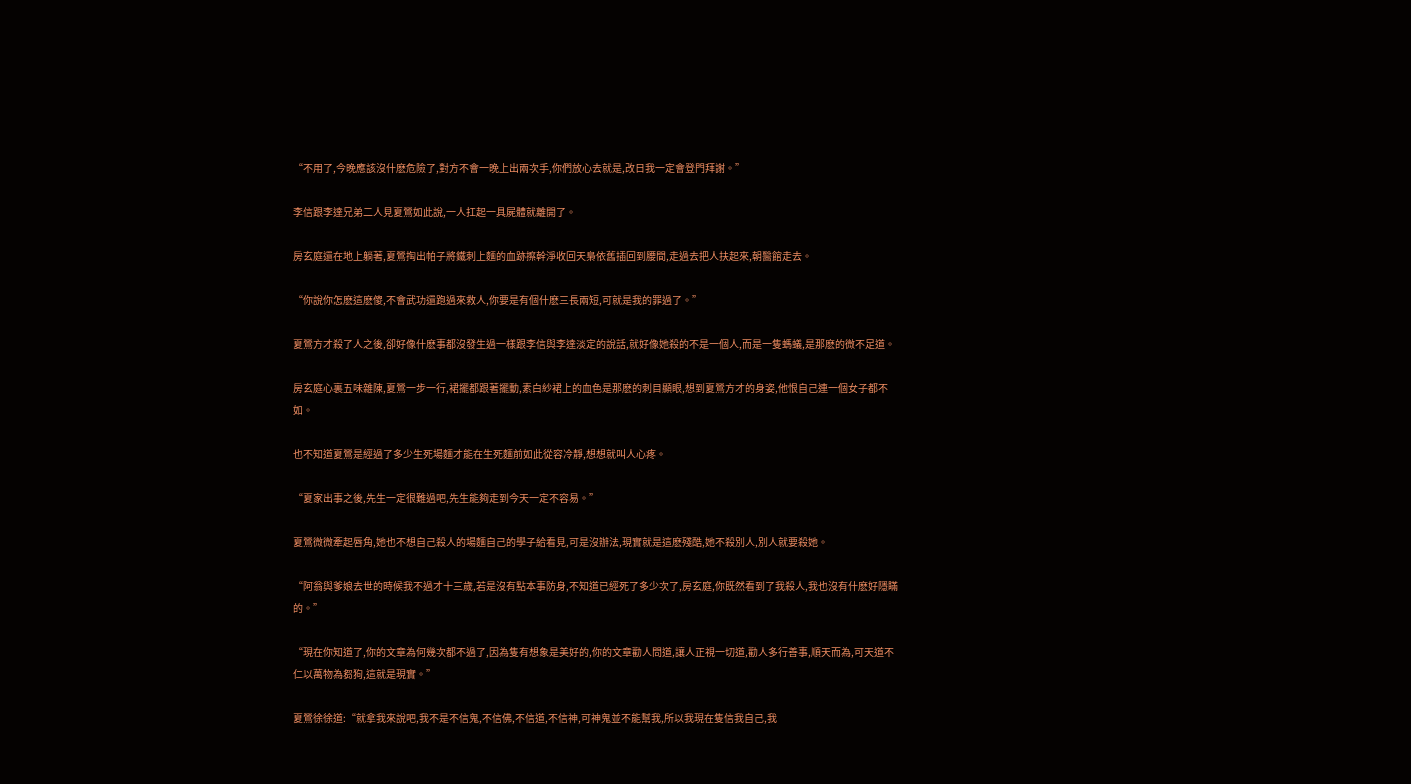“不用了,今晚應該沒什麽危險了,對方不會一晚上出兩次手,你們放心去就是,改日我一定會登門拜謝。”

李信跟李達兄弟二人見夏鶯如此說,一人扛起一具屍體就離開了。

房玄庭還在地上躺著,夏鶯掏出帕子將鐵刺上麵的血跡擦幹淨收回天梟依舊插回到腰間,走過去把人扶起來,朝醫館走去。

“你說你怎麽這麽傻,不會武功還跑過來救人,你要是有個什麽三長兩短,可就是我的罪過了。”

夏鶯方才殺了人之後,卻好像什麽事都沒發生過一樣跟李信與李達淡定的說話,就好像她殺的不是一個人,而是一隻螞蟻,是那麽的微不足道。

房玄庭心裏五味雜陳,夏鶯一步一行,裙擺都跟著擺動,素白紗裙上的血色是那麽的刺目顯眼,想到夏鶯方才的身姿,他恨自己連一個女子都不如。

也不知道夏鶯是經過了多少生死場麵才能在生死麵前如此從容冷靜,想想就叫人心疼。

“夏家出事之後,先生一定很難過吧,先生能夠走到今天一定不容易。”

夏鶯微微牽起唇角,她也不想自己殺人的場麵自己的學子給看見,可是沒辦法,現實就是這麽殘酷,她不殺別人,別人就要殺她。

“阿翁與爹娘去世的時候我不過才十三歲,若是沒有點本事防身,不知道已經死了多少次了,房玄庭,你既然看到了我殺人,我也沒有什麽好隱瞞的。”

“現在你知道了,你的文章為何幾次都不過了,因為隻有想象是美好的,你的文章勸人問道,讓人正視一切道,勸人多行善事,順天而為,可天道不仁以萬物為芻狗,這就是現實。”

夏鶯徐徐道:“就拿我來說吧,我不是不信鬼,不信佛,不信道,不信神,可神鬼並不能幫我,所以我現在隻信我自己,我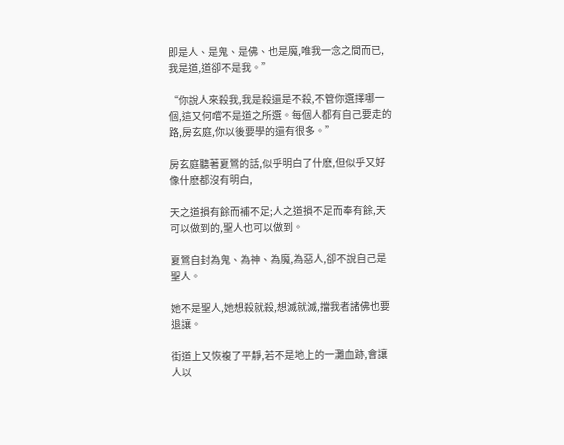即是人、是鬼、是佛、也是魔,唯我一念之間而已,我是道,道卻不是我。”

“你說人來殺我,我是殺還是不殺,不管你選擇哪一個,這又何嚐不是道之所選。每個人都有自己要走的路,房玄庭,你以後要學的還有很多。”

房玄庭聽著夏鶯的話,似乎明白了什麽,但似乎又好像什麽都沒有明白,

天之道損有餘而補不足;人之道損不足而奉有餘,天可以做到的,聖人也可以做到。

夏鶯自封為鬼、為神、為魔,為惡人,卻不說自己是聖人。

她不是聖人,她想殺就殺,想滅就滅,擋我者諸佛也要退讓。

街道上又恢複了平靜,若不是地上的一灘血跡,會讓人以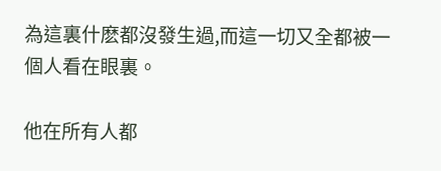為這裏什麽都沒發生過,而這一切又全都被一個人看在眼裏。

他在所有人都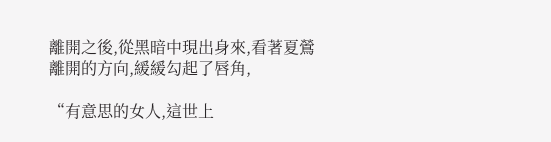離開之後,從黑暗中現出身來,看著夏鶯離開的方向,緩緩勾起了唇角,

“有意思的女人,這世上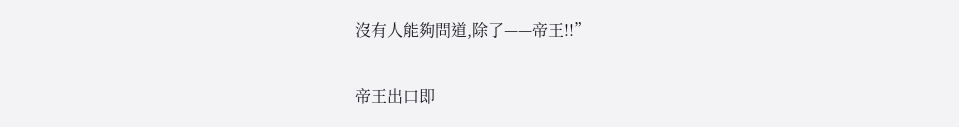沒有人能夠問道,除了——帝王!!”

帝王出口即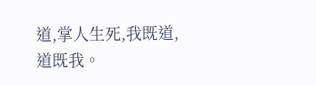道,掌人生死,我既道,道既我。